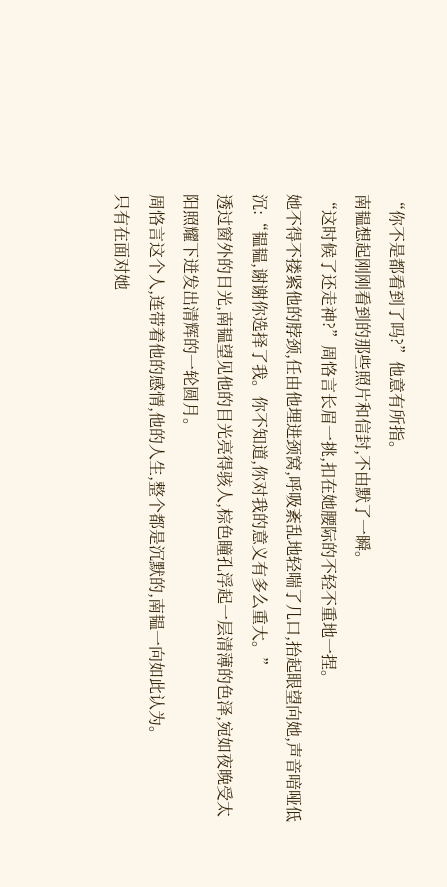“你不是都看到了吗?”他意有所指。
南韫想起刚刚看到的那些照片和信封,不由默了一瞬。
“这时候了还走神?”周恪言长眉一挑,扣在她腰际的不轻不重地一捏。
她不得不搂紧他的脖颈,任由他埋进颈窝,呼吸紊乱地轻喘了几口,抬起眼望向她,声音喑哑低沉:“韫韫,谢谢你选择了我。你不知道,你对我的意义有多么重大。”
透过窗外的日光,南韫望见他的目光亮得骇人,棕色瞳孔浮起一层清薄的色泽,宛如夜晚受太阳照耀下迸发出清辉的一轮圆月。
周恪言这个人,连带着他的感情,他的人生,整个都是沉默的,南韫一向如此认为。
只有在面对她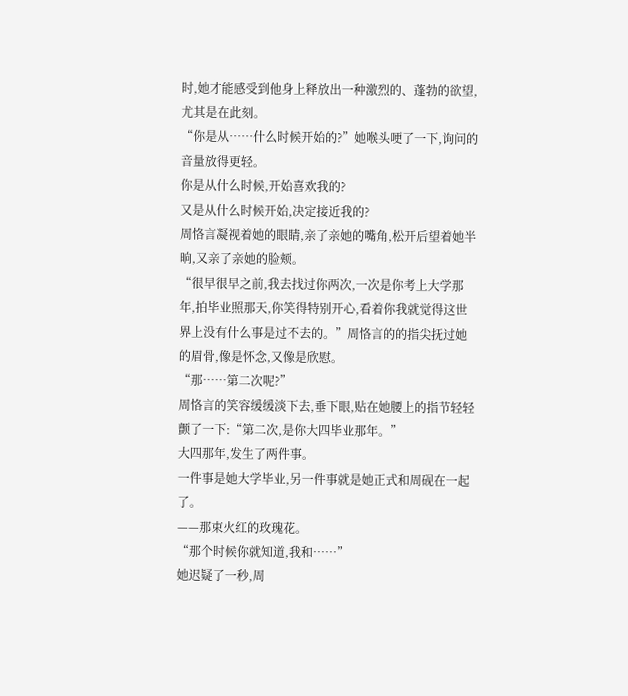时,她才能感受到他身上释放出一种激烈的、蓬勃的欲望,尤其是在此刻。
“你是从……什么时候开始的?”她喉头哽了一下,询问的音量放得更轻。
你是从什么时候,开始喜欢我的?
又是从什么时候开始,决定接近我的?
周恪言凝视着她的眼睛,亲了亲她的嘴角,松开后望着她半晌,又亲了亲她的脸颊。
“很早很早之前,我去找过你两次,一次是你考上大学那年,拍毕业照那天,你笑得特别开心,看着你我就觉得这世界上没有什么事是过不去的。”周恪言的的指尖抚过她的眉骨,像是怀念,又像是欣慰。
“那……第二次呢?”
周恪言的笑容缓缓淡下去,垂下眼,贴在她腰上的指节轻轻颤了一下:“第二次,是你大四毕业那年。”
大四那年,发生了两件事。
一件事是她大学毕业,另一件事就是她正式和周砚在一起了。
——那束火红的玫瑰花。
“那个时候你就知道,我和……”
她迟疑了一秒,周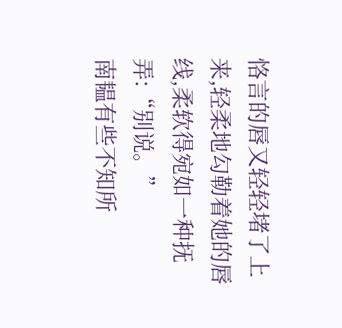恪言的唇又轻轻堵了上来,轻柔地勾勒着她的唇线,柔软得宛如一种抚弄:“别说。”
南韫有些不知所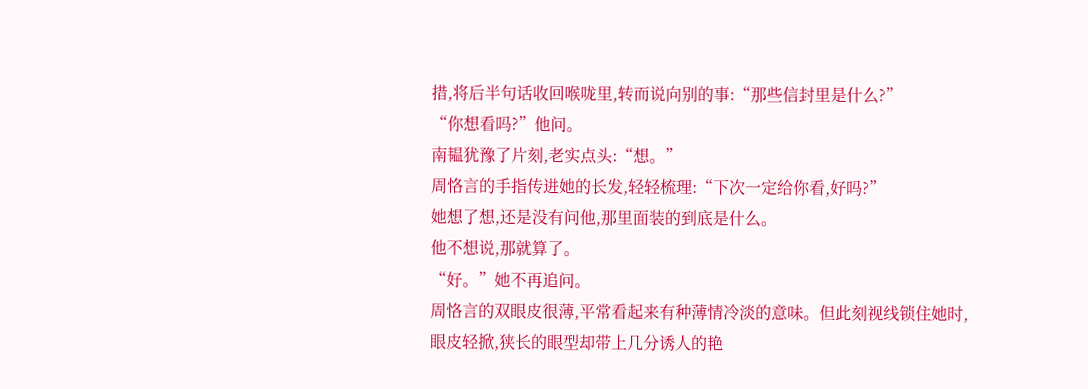措,将后半句话收回喉咙里,转而说向别的事:“那些信封里是什么?”
“你想看吗?”他问。
南韫犹豫了片刻,老实点头:“想。”
周恪言的手指传进她的长发,轻轻梳理:“下次一定给你看,好吗?”
她想了想,还是没有问他,那里面装的到底是什么。
他不想说,那就算了。
“好。”她不再追问。
周恪言的双眼皮很薄,平常看起来有种薄情冷淡的意味。但此刻视线锁住她时,眼皮轻掀,狭长的眼型却带上几分诱人的艳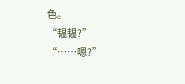色。
“韫韫?”
“……嗯?”